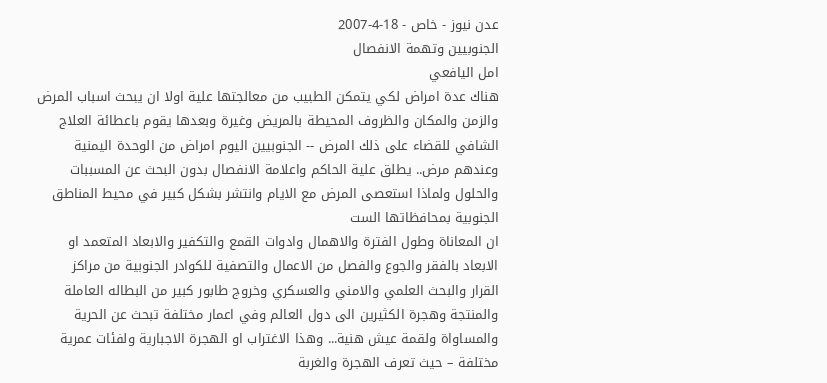عدن نيوز - خاص - 18-4-2007
الجنوبيين وتهمة الانفصال
امل اليافعي
هناك عدة امراض لكي يتمكن الطبيب من معالجتها علية اولا ان يبحث اسباب المرض
والزمن والمكان والظروف المحيطة بالمريض وغيرة وبعدها يقوم باعطائة العلاج
الشافي للقضاء على ذلك المرض -- الجنوبيين اليوم امراض من الوحدة اليمنية
وعندهم مرض.. يطلق علية الحاكم واعلامة الانفصال بدون البحث عن المسببات
والحلول ولماذا استعصى المرض مع الايام وانتشر بشكل كبير في محيط المناطق
الجنوبية بمحافظاتها الست
ان المعاناة وطول الفترة والاهمال وادوات القمع والتكفير والابعاد المتعمد او
الابعاد بالفقر والجوع والفصل من الاعمال والتصفية للكوادر الجنوبية من مراكز
القرار والبحث العلمي والامني والعسكري وخروج طابور كبير من البطاله العاملة
والمنتجة وهجرة الكثيرين الى دول العالم وفي اعمار مختلفة تبحث عن الحرية
والمساواة ولقمة عيش هنية... وهذا الاغتراب او الهجرة الاجبارية ولفئات عمرية
مختلفة – حيث تعرف الهجرة والغربة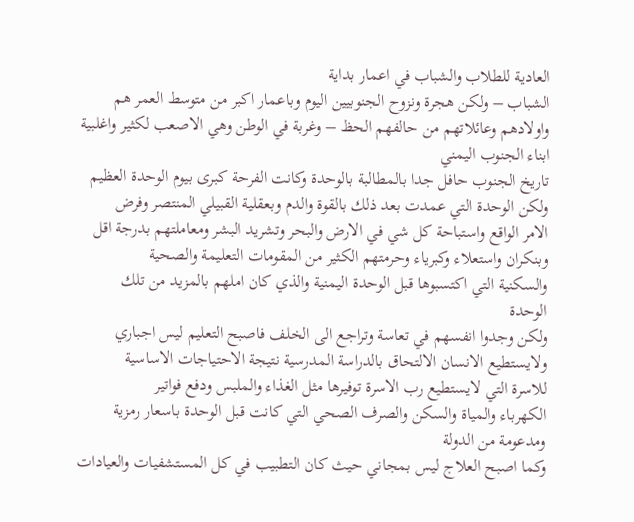العادية للطلاب والشباب في اعمار بداية
الشباب – ولكن هجرة ونزوح الجنوبيين اليوم وباعمار اكبر من متوسط العمر هم
واولادهم وعائلاتهم من حالفهم الحظ – وغربة في الوطن وهي الاصعب لكثير واغلبية
ابناء الجنوب اليمني
تاريخ الجنوب حافل جدا بالمطالبة بالوحدة وكانت الفرحة كبرى بيوم الوحدة العظيم
ولكن الوحدة التي عمدت بعد ذلك بالقوة والدم وبعقلية القبيلي المنتصر وفرض
الامر الواقع واستباحة كل شي في الارض والبحر وتشريد البشر ومعاملتهم بدرجة اقل
وبنكران واستعلاء وكبرياء وحرمتهم الكثير من المقومات التعليمة والصحية
والسكنية التي اكتسبوها قبل الوحدة اليمنية والذي كان املهم بالمزيد من تلك
الوحدة
ولكن وجدوا انفسهم في تعاسة وتراجع الى الخلف فاصبح التعليم ليس اجباري
ولايستطيع الانسان الالتحاق بالدراسة المدرسية نتيجة الاحتياجات الاساسية
للاسرة التي لايستطيع رب الاسرة توفيرها مثل الغذاء والملبس ودفع فواتير
الكهرباء والمياة والسكن والصرف الصحي التي كانت قبل الوحدة باسعار رمزية
ومدعومة من الدولة
وكما اصبح العلاج ليس بمجاني حيث كان التطبيب في كل المستشفيات والعيادات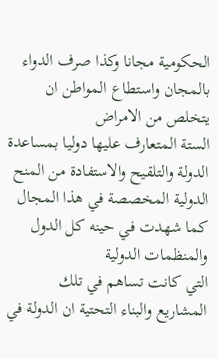الحكومية مجانا وكذا صرف الدواء بالمجان واستطاع المواطن ان يتخلص من الامراض
الستة المتعارف عليها دوليا بمساعدة الدولة والتلقيح والاستفادة من المنح
الدولية المخصصة في هذا المجال كما شهدت في حينه كل الدول والمنظمات الدولية
التي كانت تساهم في تلك المشاريع والبناء التحتية ان الدولة في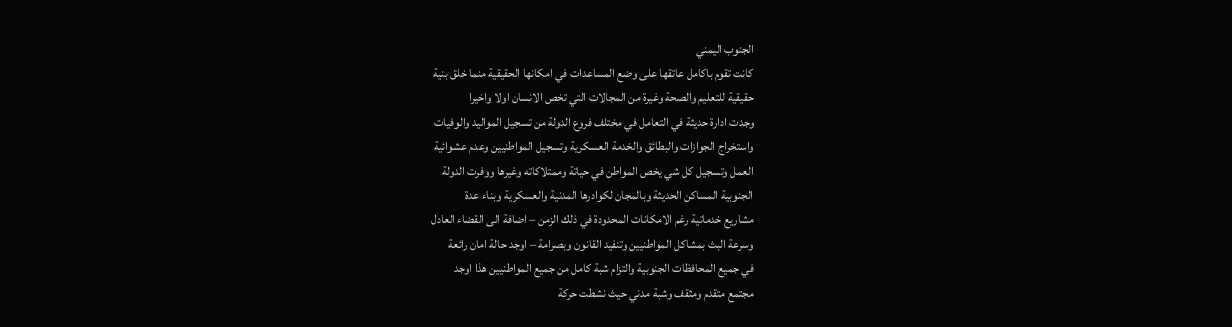الجنوب اليمني
كانت تقوم باكامل عاتقها على وضع المساعدات في امكانها الحقيقية منما خلق بنية
حقيقية للتعليم والصحة وغيرة من المجالات التي تخص الانسان اولا واخيرا
وجدت ادارة حديثة في التعامل في مختلف فروع الدولة من تسجيل المواليد والوفيات
واستخراج الجوازات والبطائق والخدمة العسكرية وتسجيل المواطنيين وعدم عشوائية
العمل وتسجيل كل شي يخص المواطن في حياتة وممتلاكاته وغيرها ووفرت الدولة
الجنوبية المساكن الحديثة وبالمجان لكوادرها المدنية والعسكرية وبناء عدة
مشاريع خدماتية رغم الامكانات المحدودة في ذلك الزمن – اضافة الى القضاء العادل
وسرعة البث بمشاكل المواطنيين وتنفيد القانون وبصرامة – اوجد حالة امان رائعة
في جميع المحافظات الجنوبية والتزام شبة كامل من جميع المواطنيين هذا اوجد
مجتمع متقدم ومثقف وشبة مدني حيث نشطت حركة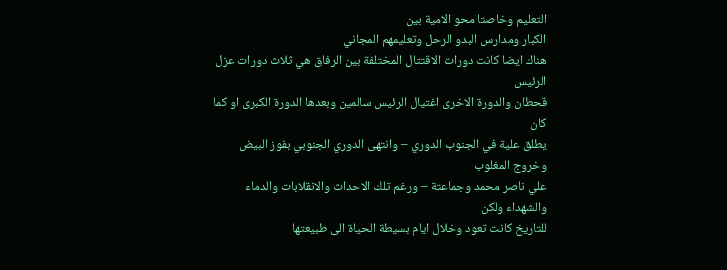التعليم وخاصتا محو الامية بين
الكبار ومدارس البدو الرحل وتعليمهم المجاني
هناك ايضا كانت دورات الاقتتال المختلفة بين الرفاق هي ثلاث دورات عزل الرئيس
قحطان والدورة الاخرى اغتيال الرئيس سالمين وبعدها الدورة الكبرى او كما كان
يطلق علية في الجنوب الدوري – وانتهى الدوري الجنوبي بفوز البيض وخروج المغلوب
علي ناصر محمد وجماعتة – ورغم تلك الاحداث والانقلابات والدماء والشهداء ولكن
للتاريخ كانت تعود وخلال ايام بسيطة الحياة الى طبيعتها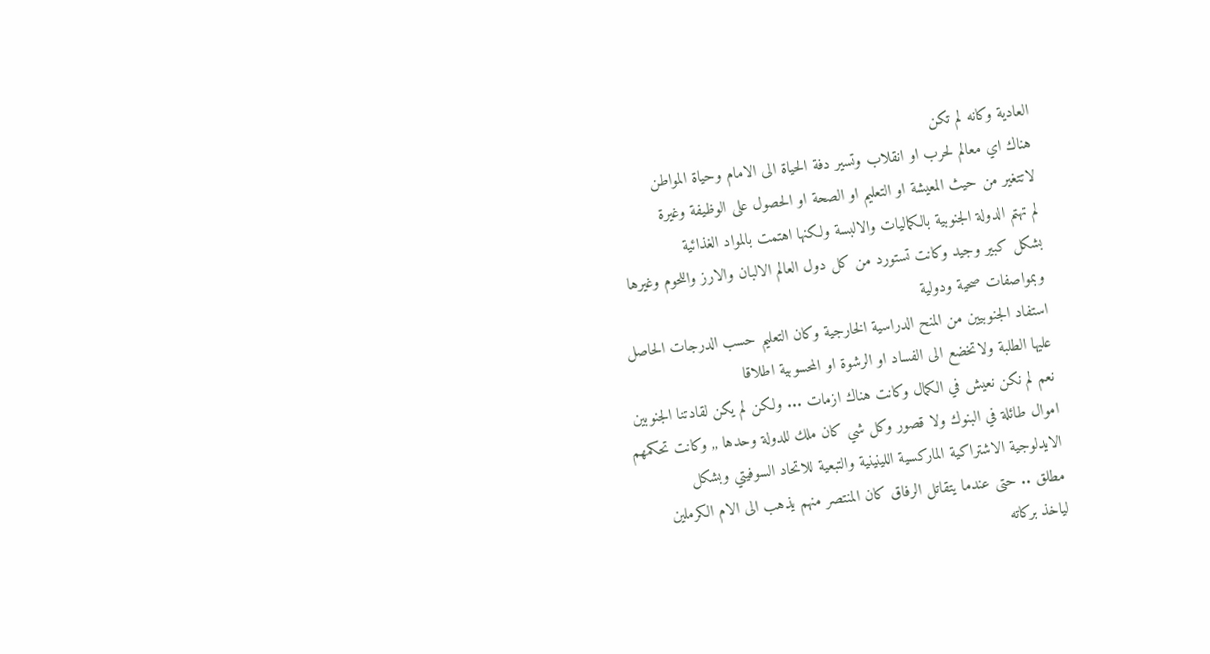العادية وكانه لم تكن
هناك اي معالم لحرب او انقلاب وتسير دفة الحياة الى الامام وحياة المواطن
لاتتغير من حيث المعيشة او التعليم او الصحة او الحصول على الوظيفة وغيرة
لم تهتم الدولة الجنوبية بالكماليات والالبسة ولكنها اهتمت بالمواد الغذائية
بشكل كبير وجيد وكانت تستورد من كل دول العالم الالبان والارز واللحوم وغيرها
وبمواصفات صحية ودولية
استفاد الجنوبيين من المنح الدراسية الخارجية وكان التعليم حسب الدرجات الحاصل
عليها الطلبة ولاتخضع الى الفساد او الرشوة او المحسوبية اطلاقا
نعم لم نكن نعيش في الكمال وكانت هناك ازمات ... ولكن لم يكن لقادتنا الجنوبين
اموال طائلة في البنوك ولا قصور وكل شي كان ملك للدولة وحدها ,, وكانت تحكمهم
الايدلوجية الاشتراكية الماركسية اللينينية والتبعية للاتحاد السوفيتي وبشكل
مطلق .. حتى عندما يتقاتل الرفاق كان المنتصر منهم يذهب الى الام الكرملين
لياخذ بركاته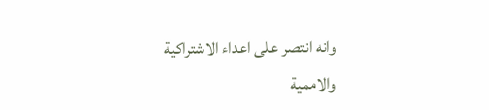وانه انتصر على اعداء الاشتراكية والاممية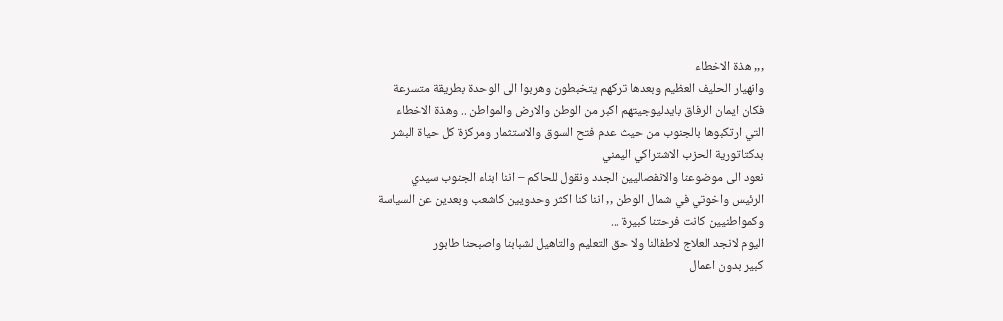,,, هذة الاخطاء
وانهيار الحليف العظيم وبعدها تركهم يتخبطون وهربوا الى الوحدة بطريقة متسرعة
فكان ايمان الرفاق بايدليوجيتهم اكبر من الوطن والارض والمواطن .. وهذة الاخطاء
التي ارتكبوها بالجنوب من حيث عدم فتح السوق والاستثمار ومركزة كل حياة البشر
بدكتاتورية الحزب الاشتراكي اليمني
نعود الى موضوعنا والانفصاليين الجدد ونقول للحاكم – اننا ابناء الجنوب سيدي
الرئيس واخوتي في شمال الوطن ,, اننا كنا اكثر وحدويين كاشعب وبعدين عن السياسة
وكمواطنيين كانت فرحتنا كبيرة ...
اليوم لانجد العلاج لاطفالنا ولا حق التعليم والتاهيل لشبابنا واصبحنا طابور
كبير بدون اعمال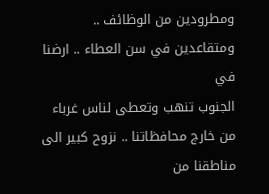ومطرودين من الوظائف .. ومتقاعدين في سن العطاء .. ارضنا في
الجنوب تنهب وتعطى لناس غرباء من خارج محافظاتنا .. نزوح كبير الى مناطقنا من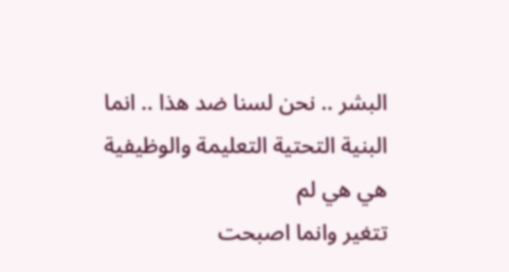البشر .. نحن لسنا ضد هذا .. انما البنية التحتية التعليمة والوظيفية هي هي لم
تتغير وانما اصبحت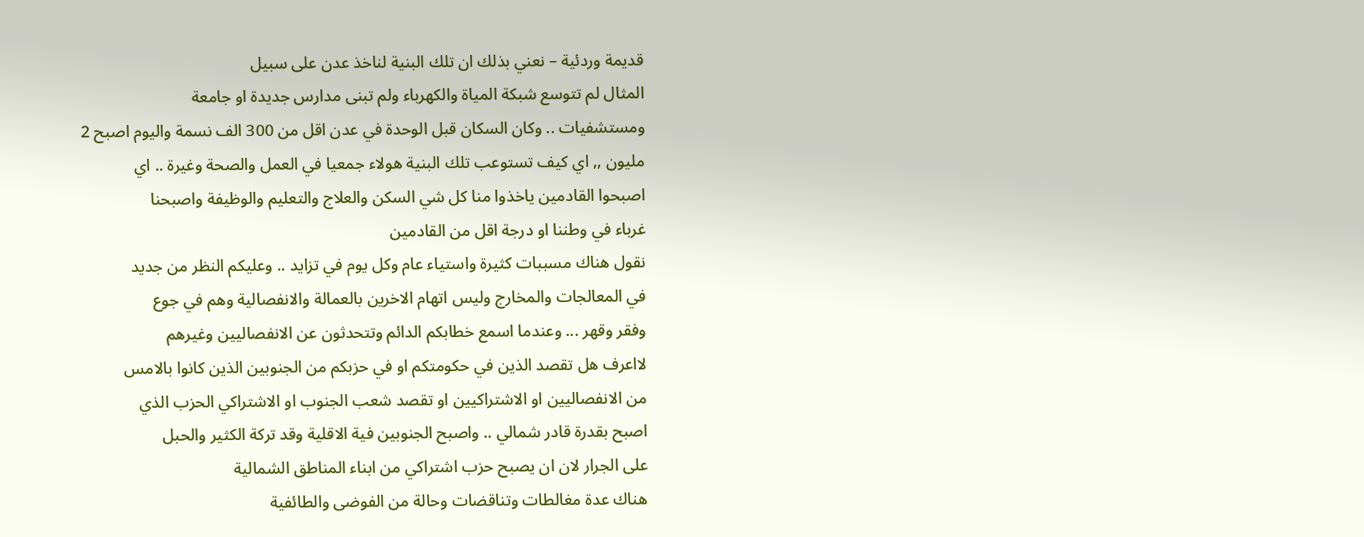قديمة وردئية – نعني بذلك ان تلك البنية لناخذ عدن على سبيل
المثال لم تتوسع شبكة المياة والكهرباء ولم تبنى مدارس جديدة او جامعة
ومستشفيات .. وكان السكان قبل الوحدة في عدن اقل من 300 الف نسمة واليوم اصبح 2
مليون ,, اي كيف تستوعب تلك البنية هولاء جمعيا في العمل والصحة وغيرة .. اي
اصبحوا القادمين ياخذوا منا كل شي السكن والعلاج والتعليم والوظيفة واصبحنا
غرباء في وطننا او درجة اقل من القادمين
نقول هناك مسببات كثيرة واستياء عام وكل يوم في تزايد .. وعليكم النظر من جديد
في المعالجات والمخارج وليس اتهام الاخرين بالعمالة والانفصالية وهم في جوع
وفقر وقهر ... وعندما اسمع خطابكم الدائم وتتحدثون عن الانفصاليين وغيرهم
لااعرف هل تقصد الذين في حكومتكم او في حزبكم من الجنوبين الذين كانوا بالامس
من الانفصاليين او الاشتراكيين او تقصد شعب الجنوب او الاشتراكي الحزب الذي
اصبح بقدرة قادر شمالي .. واصبح الجنوبين فية الاقلية وقد تركة الكثير والحبل
على الجرار لان ان يصبح حزب اشتراكي من ابناء المناطق الشمالية
هناك عدة مغالطات وتناقضات وحالة من الفوضى والطائفية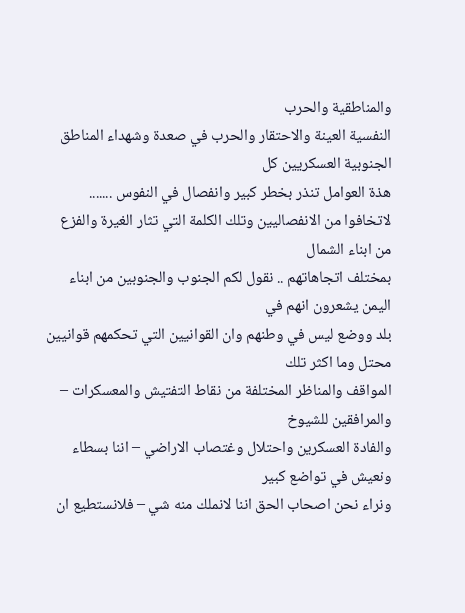والمناطقية والحرب
النفسية العينة والاحتقار والحرب في صعدة وشهداء المناطق الجنوبية العسكريين كل
هذة العوامل تنذر بخطر كبير وانفصال في النفوس .......
لاتخافوا من الانفصاليين وتلك الكلمة التي تثار الغيرة والفزع من ابناء الشمال
بمختلف اتجاهاتهم .. نقول لكم الجنوب والجنوبين من ابناء اليمن يشعرون انهم في
بلد ووضع ليس في وطنهم وان القوانيين التي تحكمهم قوانيين محتل وما اكثر تلك
المواقف والمناظر المختلفة من نقاط التفتيش والمعسكرات – والمرافقين للشيوخ
والفادة العسكرين واحتلال وغتصاب الاراضي – اننا بسطاء ونعيش في تواضع كبير
ونراء نحن اصحاب الحق اننا لانملك منه شي – فلانستطيع ان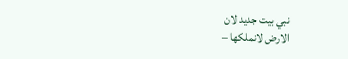نبي بيت جديد لان
الارض لانملكها –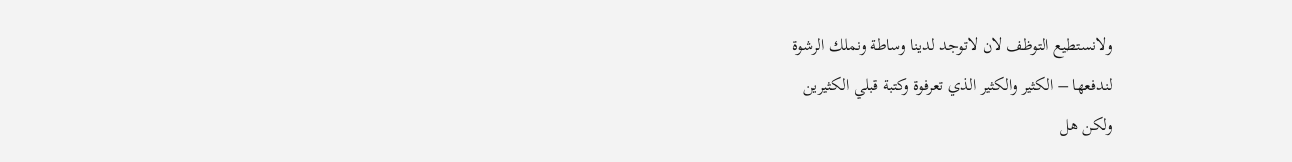ولانستطيع التوظف لان لاتوجد لدينا وساطة ونملك الرشوة
لندفعها – الكثير والكثير الذي تعرفوة وكتبة قبلي الكثيرين
ولكن هل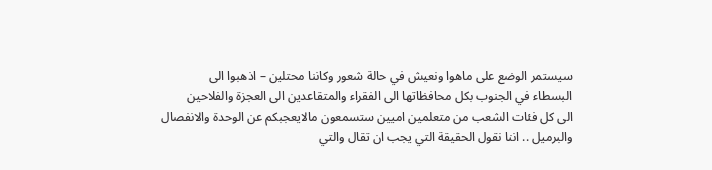سيستمر الوضع على ماهوا ونعيش في حالة شعور وكاننا محتلين – اذهبوا الى
البسطاء في الجنوب بكل محافظاتها الى الفقراء والمتقاعدين الى العجزة والفلاحين
الى كل فئات الشعب من متعلمين اميين ستسمعون مالايعجبكم عن الوحدة والانفصال
والبرميل .. اننا نقول الحقيقة التي يجب ان تقال والتي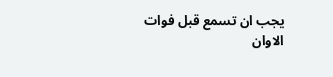يجب ان تسمع قبل فوات
الاوان